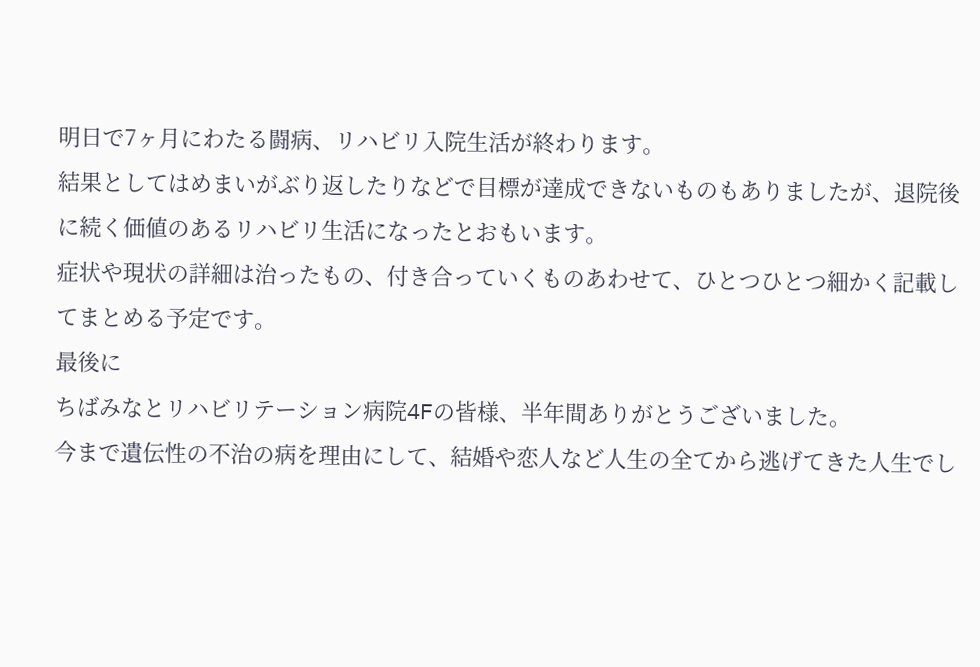明日で7ヶ月にわたる闘病、リハビリ入院生活が終わります。
結果としてはめまいがぶり返したりなどで目標が達成できないものもありましたが、退院後に続く価値のあるリハビリ生活になったとおもいます。
症状や現状の詳細は治ったもの、付き合っていくものあわせて、ひとつひとつ細かく記載してまとめる予定です。
最後に
ちばみなとリハビリテーション病院4Fの皆様、半年間ありがとうございました。
今まで遺伝性の不治の病を理由にして、結婚や恋人など人生の全てから逃げてきた人生でし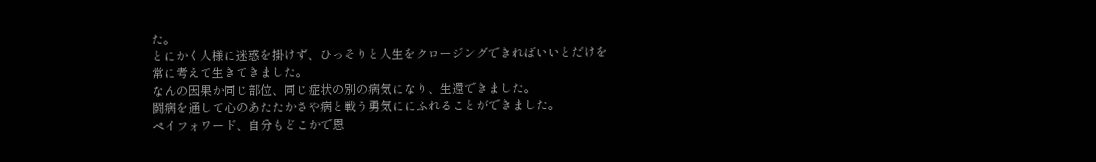た。
とにかく人様に迷惑を掛けず、ひっそりと人生をクロージングできればいいとだけを常に考えて生きてきました。
なんの因果か同じ部位、同じ症状の別の病気になり、生還できました。
闘病を通して心のあたたかさや病と戦う勇気ににふれることができました。
ペイフォワード、自分もどこかで恩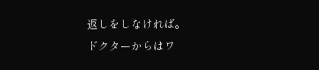返しをしなければ。
ドクターからはワ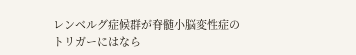レンベルグ症候群が脊髄小脳変性症のトリガーにはなら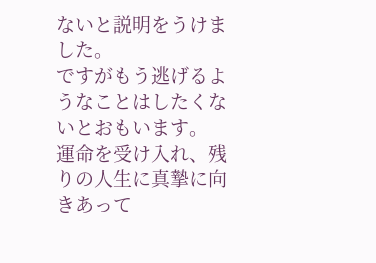ないと説明をうけました。
ですがもう逃げるようなことはしたくないとおもいます。
運命を受け入れ、残りの人生に真摯に向きあって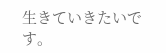生きていきたいです。